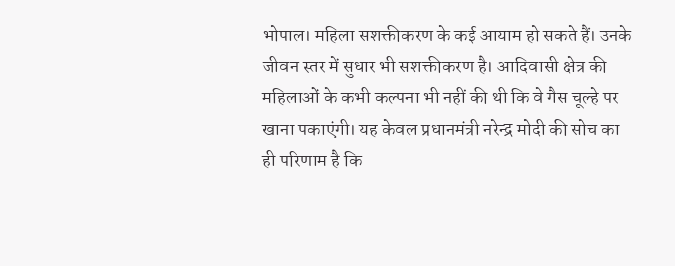भोपाल। महिला सशक्तीकरण के कई आयाम हो सकते हैं। उनके जीवन स्तर में सुधार भी सशक्तीकरण है। आदिवासी क्षेत्र की महिलाओं के कभी कल्पना भी नहीं की थी कि वे गैस चूल्हे पर खाना पकाएंगी। यह केवल प्रधानमंत्री नरेन्द्र मोदी की सोच का ही परिणाम है कि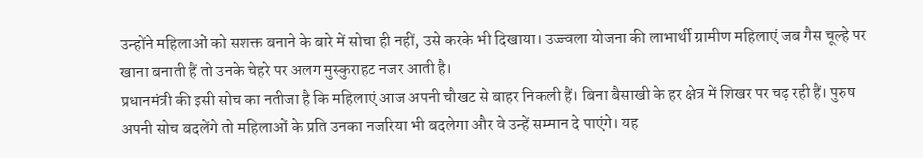उन्होंने महिलाओं को सशक्त बनाने के बारे में सोचा ही नहीं, उसे करके भी दिखाया। उज्ज्वला योजना की लाभार्थी ग्रामीण महिलाएं जब गैस चूल्हे पर खाना बनाती हैं तो उनके चेहरे पर अलग मुस्कुराहट नजर आती है।
प्रधानमंत्री की इसी सोच का नतीजा है कि महिलाएं आज अपनी चौखट से बाहर निकली हैं। बिना बैसाखी के हर क्षेत्र में शिखर पर चढ़ रही हैं। पुरुष अपनी सोच बदलेंगे तो महिलाओं के प्रति उनका नजरिया भी बदलेगा और वे उन्हें सम्मान दे पाएंगे। यह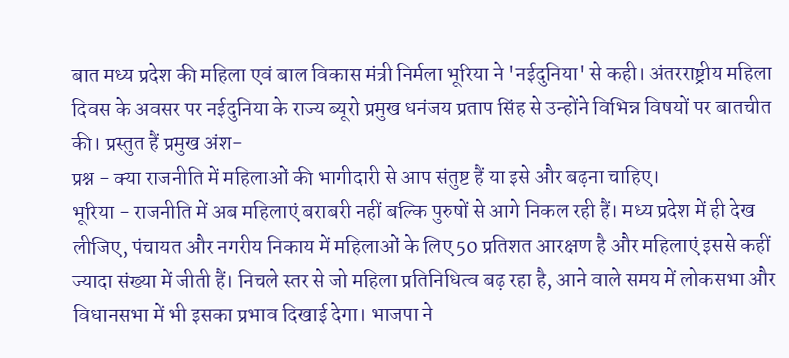बात मध्य प्रदेश की महिला एवं बाल विकास मंत्री निर्मला भूरिया ने 'नईदुनिया' से कही। अंतरराष्ट्रीय महिला दिवस के अवसर पर नईदुनिया के राज्य ब्यूरो प्रमुख धनंजय प्रताप सिंह से उन्होंने विभिन्न विषयों पर बातचीत की। प्रस्तुत हैं प्रमुख अंश-
प्रश्न - क्या राजनीति में महिलाओं की भागीदारी से आप संतुष्ट हैं या इसे और बढ़ना चाहिए।
भूरिया - राजनीति में अब महिलाएं बराबरी नहीं बल्कि पुरुषों से आगे निकल रही हैं। मध्य प्रदेश में ही देख लीजिए, पंचायत और नगरीय निकाय में महिलाओं के लिए 50 प्रतिशत आरक्षण है और महिलाएं इससे कहीं ज्यादा संख्या में जीती हैं। निचले स्तर से जो महिला प्रतिनिधित्व बढ़ रहा है, आने वाले समय में लोकसभा और विधानसभा में भी इसका प्रभाव दिखाई देगा। भाजपा ने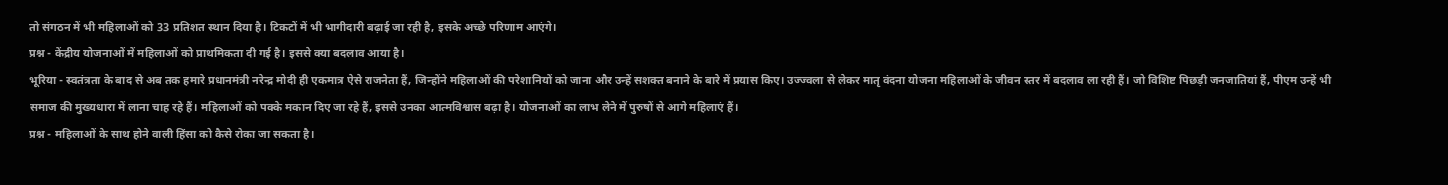तो संगठन में भी महिलाओं को 33 प्रतिशत स्थान दिया है। टिकटों में भी भागीदारी बढ़ाई जा रही है, इसके अच्छे परिणाम आएंगे।
प्रश्न - केंद्रीय योजनाओं में महिलाओं को प्राथमिकता दी गई है। इससे क्या बदलाव आया है।
भूरिया - स्वतंत्रता के बाद से अब तक हमारे प्रधानमंत्री नरेन्द्र मोदी ही एकमात्र ऐसे राजनेता हैं, जिन्होंने महिलाओं की परेशानियों को जाना और उन्हें सशक्त बनाने के बारे में प्रयास किए। उज्ज्वला से लेकर मातृ वंदना योजना महिलाओं के जीवन स्तर में बदलाव ला रही हैं। जो विशिष्ट पिछड़ी जनजातियां हैं, पीएम उन्हें भी समाज की मुख्यधारा में लाना चाह रहे हैं। महिलाओं को पक्के मकान दिए जा रहे हैं, इससे उनका आत्मविश्वास बढ़ा है। योजनाओं का लाभ लेने में पुरुषों से आगे महिलाएं हैं।
प्रश्न - महिलाओं के साथ होने वाली हिंसा को कैसे रोका जा सकता है।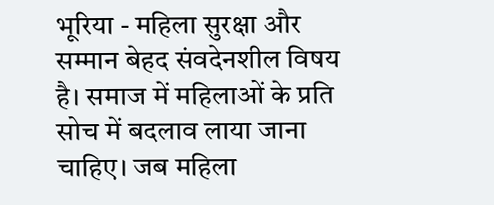भूरिया - महिला सुरक्षा और सम्मान बेहद संवदेनशील विषय है। समाज में महिलाओं के प्रति सोच में बदलाव लाया जाना चाहिए। जब महिला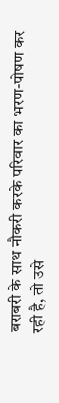बराबरी के साथ नौकरी करके परिवार का भरण-पोषण कर रही है, तो उसे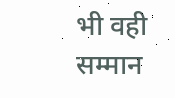भी वही सम्मान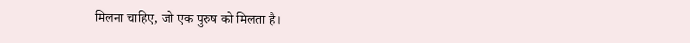मिलना चाहिए, जो एक पुरुष को मिलता है।